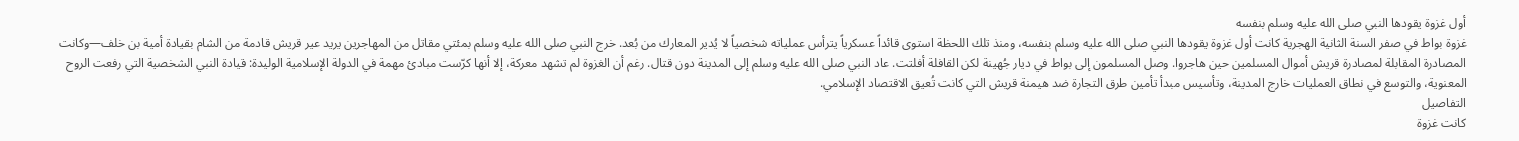أول غزوة يقودها النبي صلى الله عليه وسلم بنفسه
غزوة بواط في صفر السنة الثانية الهجرية كانت أول غزوة يقودها النبي صلى الله عليه وسلم بنفسه، ومنذ تلك اللحظة استوى قائداً عسكرياً يترأس عملياته شخصياً لا يُدير المعارك من بُعد. خرج النبي صلى الله عليه وسلم بمئتي مقاتل من المهاجرين يريد عير قريش قادمة من الشام بقيادة أمية بن خلف—وكانت المصادرة المقابلة لمصادرة قريش أموال المسلمين حين هاجروا. وصل المسلمون إلى بواط في ديار جُهينة لكن القافلة أفلتت. عاد النبي صلى الله عليه وسلم إلى المدينة دون قتال. رغم أن الغزوة لم تشهد معركة، إلا أنها كرّست مبادئ مهمة في الدولة الإسلامية الوليدة: قيادة النبي الشخصية التي رفعت الروح المعنوية، والتوسع في نطاق العمليات خارج المدينة، وتأسيس مبدأ تأمين طرق التجارة ضد هيمنة قريش التي كانت تُعيق الاقتصاد الإسلامي.
التفاصيل
كانت غزوة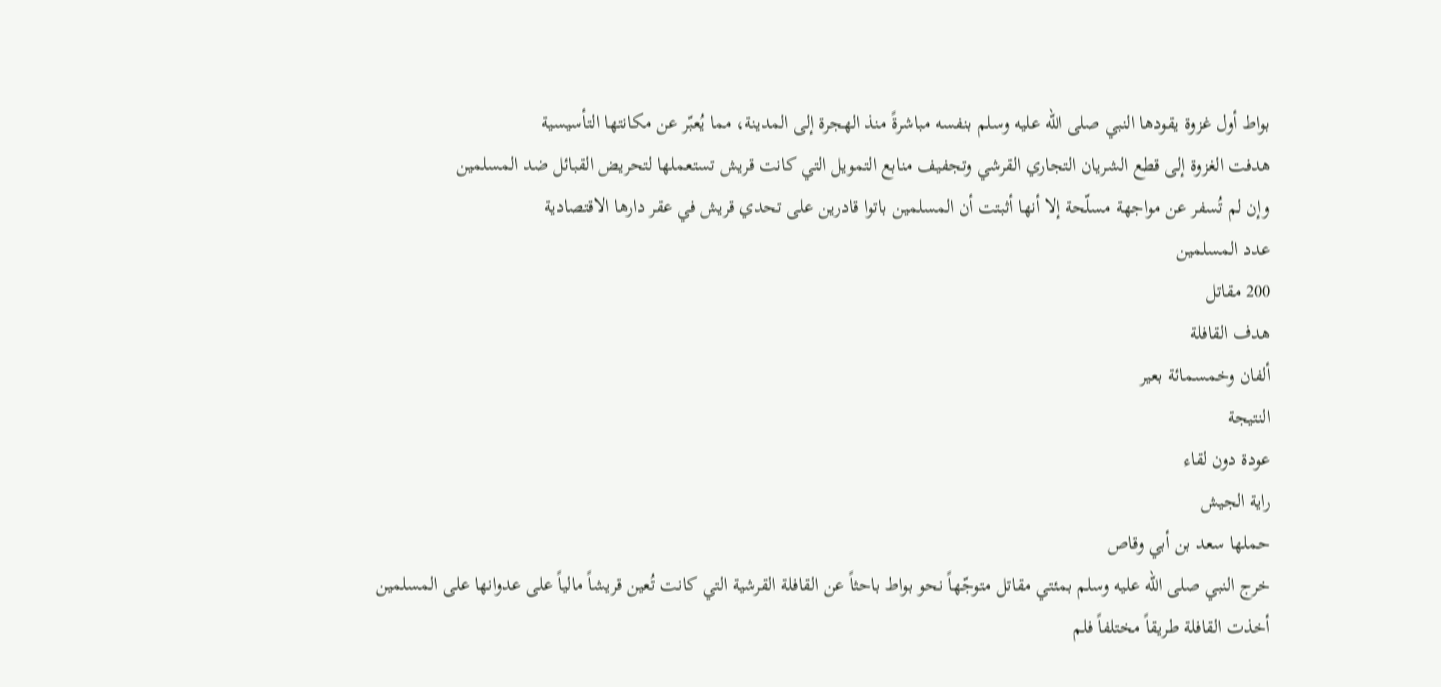بواط أول غزوة يقودها النبي صلى الله عليه وسلم بنفسه مباشرةً منذ الهجرة إلى المدينة، مما يُعبّر عن مكانتها التأسيسية
هدفت الغزوة إلى قطع الشريان التجاري القرشي وتجفيف منابع التمويل التي كانت قريش تستعملها لتحريض القبائل ضد المسلمين
وإن لم تُسفر عن مواجهة مسلّحة إلا أنها أثبتت أن المسلمين باتوا قادرين على تحدي قريش في عقر دارها الاقتصادية
عدد المسلمين
200 مقاتل
هدف القافلة
ألفان وخمسمائة بعير
النتيجة
عودة دون لقاء
راية الجيش
حملها سعد بن أبي وقاص
خرج النبي صلى الله عليه وسلم بمئتي مقاتل متوجّهاً نحو بواط باحثاً عن القافلة القرشية التي كانت تُعين قريشاً مالياً على عدوانها على المسلمين
أخذت القافلة طريقاً مختلفاً فلم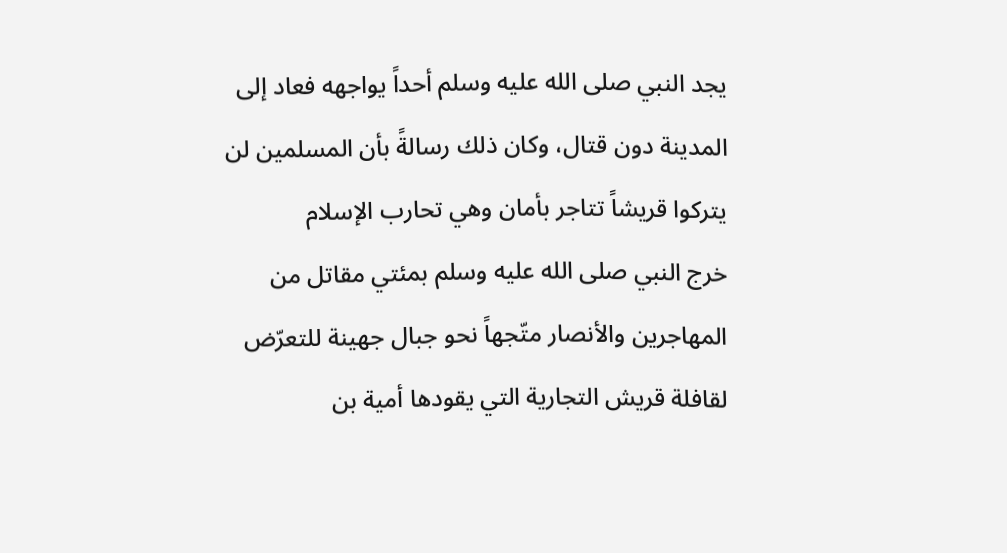يجد النبي صلى الله عليه وسلم أحداً يواجهه فعاد إلى المدينة دون قتال، وكان ذلك رسالةً بأن المسلمين لن يتركوا قريشاً تتاجر بأمان وهي تحارب الإسلام
خرج النبي صلى الله عليه وسلم بمئتي مقاتل من المهاجرين والأنصار متّجهاً نحو جبال جهينة للتعرّض لقافلة قريش التجارية التي يقودها أمية بن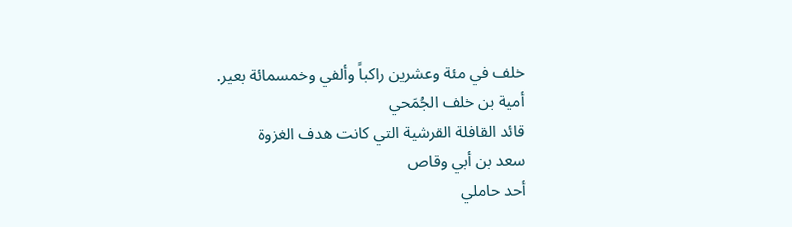خلف في مئة وعشرين راكباً وألفي وخمسمائة بعير.
أمية بن خلف الجُمَحي
قائد القافلة القرشية التي كانت هدف الغزوة
سعد بن أبي وقاص
أحد حاملي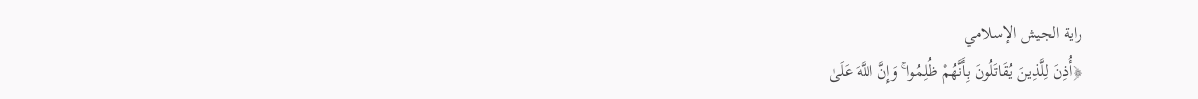راية الجيش الإسلامي
﴿أُذِنَ لِلَّذِينَ يُقَاتَلُونَ بِأَنَّهُمْ ظُلِمُوا ۚ وَإِنَّ اللَّهَ عَلَىٰ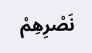نَصْرِهِمْ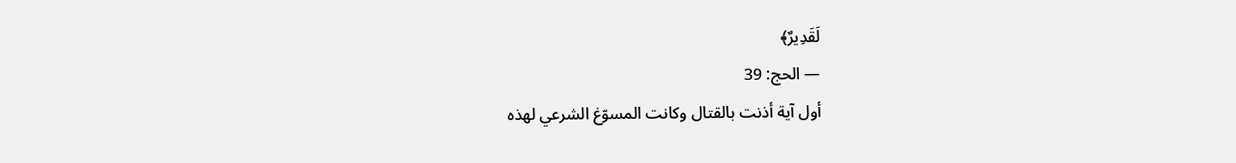لَقَدِيرٌ﴾
— الحج: 39
أول آية أذنت بالقتال وكانت المسوّغ الشرعي لهذه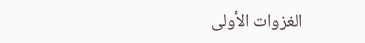الغزوات الأولى